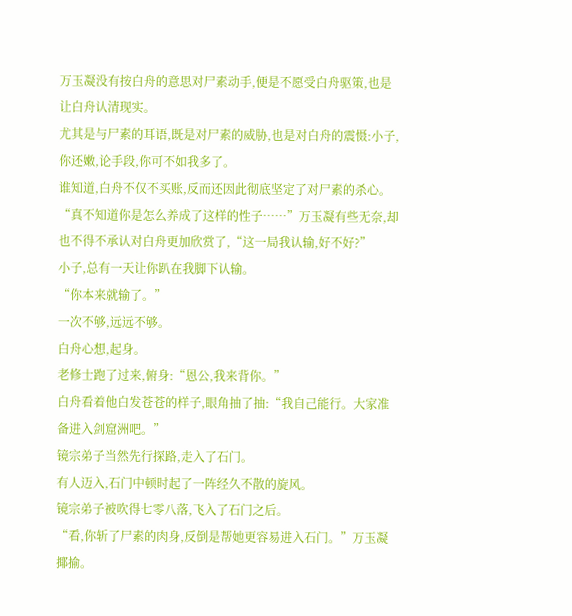万玉凝没有按白舟的意思对尸素动手,便是不愿受白舟驱策,也是让白舟认清现实。
尤其是与尸素的耳语,既是对尸素的威胁,也是对白舟的震慑:小子,你还嫩,论手段,你可不如我多了。
谁知道,白舟不仅不买账,反而还因此彻底坚定了对尸素的杀心。
“真不知道你是怎么养成了这样的性子……”万玉凝有些无奈,却也不得不承认对白舟更加欣赏了,“这一局我认输,好不好?”
小子,总有一天让你趴在我脚下认输。
“你本来就输了。”
一次不够,远远不够。
白舟心想,起身。
老修士跑了过来,俯身:“恩公,我来背你。”
白舟看着他白发苍苍的样子,眼角抽了抽:“我自己能行。大家准备进入剑窟洲吧。”
镜宗弟子当然先行探路,走入了石门。
有人迈入,石门中顿时起了一阵经久不散的旋风。
镜宗弟子被吹得七零八落,飞入了石门之后。
“看,你斩了尸素的肉身,反倒是帮她更容易进入石门。”万玉凝揶揄。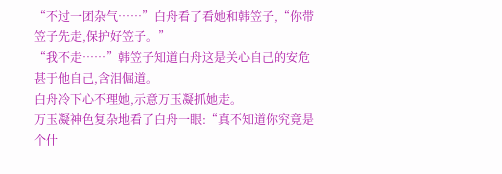“不过一团杂气……”白舟看了看她和韩笠子,“你带笠子先走,保护好笠子。”
“我不走……”韩笠子知道白舟这是关心自己的安危甚于他自己,含泪倔道。
白舟冷下心不理她,示意万玉凝抓她走。
万玉凝神色复杂地看了白舟一眼:“真不知道你究竟是个什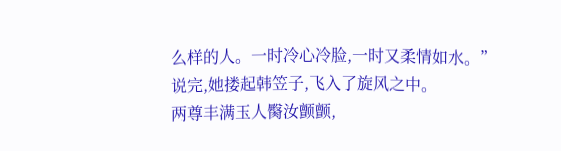么样的人。一时冷心冷脸,一时又柔情如水。”
说完,她搂起韩笠子,飞入了旋风之中。
两尊丰满玉人臋汝颤颤,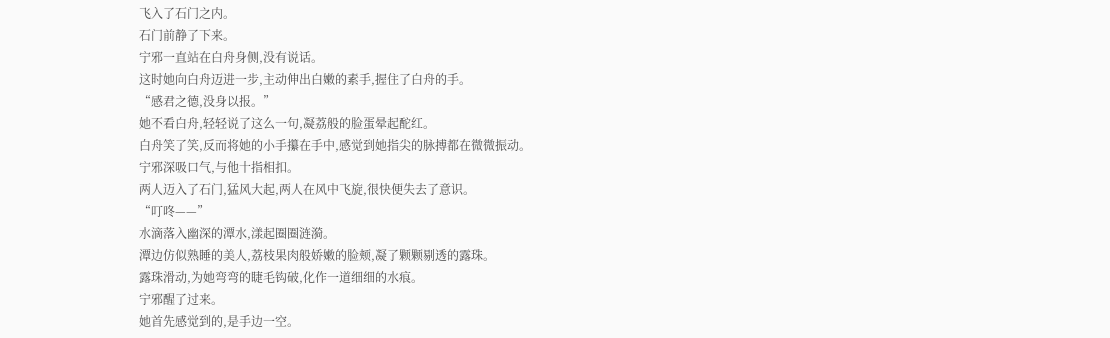飞入了石门之内。
石门前静了下来。
宁邪一直站在白舟身侧,没有说话。
这时她向白舟迈进一步,主动伸出白嫩的素手,握住了白舟的手。
“感君之德,没身以报。”
她不看白舟,轻轻说了这么一句,凝荔般的脸蛋晕起酡红。
白舟笑了笑,反而将她的小手攥在手中,感觉到她指尖的脉搏都在微微振动。
宁邪深吸口气,与他十指相扣。
两人迈入了石门,猛风大起,两人在风中飞旋,很快便失去了意识。
“叮咚——”
水滴落入幽深的潭水,漾起圈圈涟漪。
潭边仿似熟睡的美人,荔枝果肉般娇嫩的脸颊,凝了颗颗剔透的露珠。
露珠滑动,为她弯弯的睫毛钩破,化作一道细细的水痕。
宁邪醒了过来。
她首先感觉到的,是手边一空。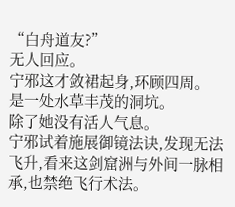“白舟道友?”
无人回应。
宁邪这才敛裙起身,环顾四周。
是一处水草丰茂的洞坑。
除了她没有活人气息。
宁邪试着施展御镜法诀,发现无法飞升,看来这剑窟洲与外间一脉相承,也禁绝飞行术法。